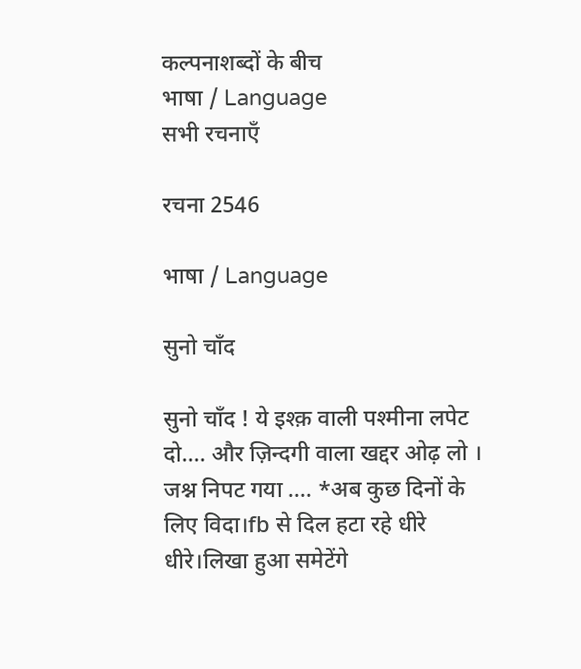कल्पनाशब्दों के बीच
भाषा / Language
सभी रचनाएँ

रचना 2546

भाषा / Language

सुनो चाँद

सुनो चाँद ! ये इश्क़ वाली पश्मीना लपेट दो.... और ज़िन्दगी वाला खद्दर ओढ़ लो । जश्न निपट गया .... *अब कुछ दिनों के लिए विदा।fb से दिल हटा रहे धीरे धीरे।लिखा हुआ समेटेंगे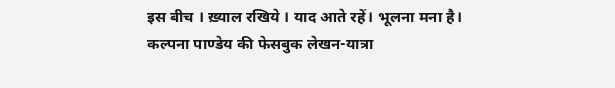इस बीच । ख़्याल रखिये । याद आते रहें। भूलना मना है।
कल्पना पाण्डेय की फेसबुक लेखन-यात्रा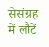सेसंग्रह में लौटें